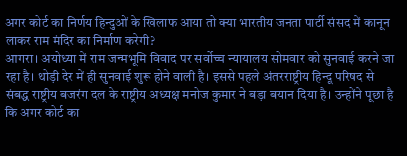अगर कोर्ट का निर्णय हिन्दुओं के खिलाफ आया तो क्या भारतीय जनता पार्टी संसद में कानून लाकर राम मंदिर का निर्माण करेगी?
आगरा। अयोध्या में राम जन्मभूमि विवाद पर सर्वोच्च न्यायालय सोमवार को सुनवाई करने जा रहा है। थोड़ी देर में ही सुनवाई शुरू होने वाली है। इससे पहले अंतरराष्ट्रीय हिन्दू परिषद से संबद्ध राष्ट्रीय बजरंग दल के राष्ट्रीय अध्यक्ष मनोज कुमार ने बड़ा बयान दिया है। उन्होंने पूछा है कि अगर कोर्ट का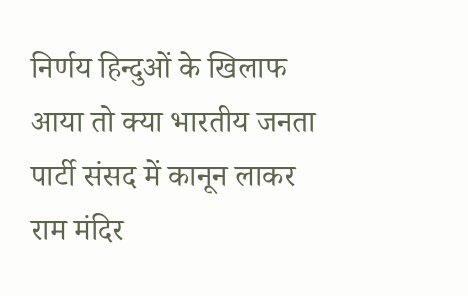निर्णय हिन्दुओं के खिलाफ आया तो क्या भारतीय जनता पार्टी संसद में कानून लाकर राम मंदिर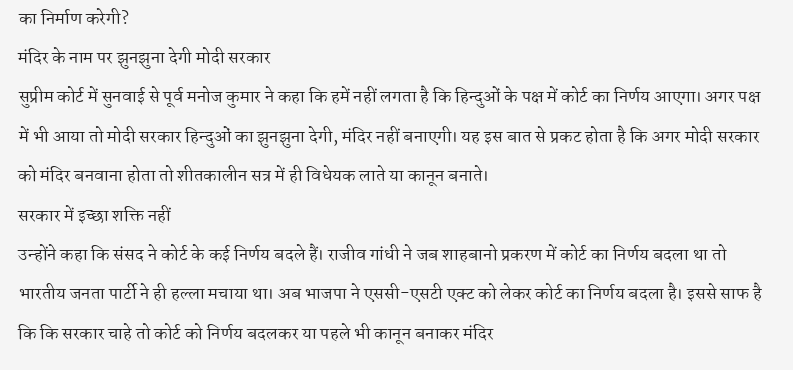का निर्माण करेगी?
मंदिर के नाम पर झुनझुना देगी मोदी सरकार
सुप्रीम कोर्ट में सुनवाई से पूर्व मनोज कुमार ने कहा कि हमें नहीं लगता है कि हिन्दुओं के पक्ष में कोर्ट का निर्णय आएगा। अगर पक्ष में भी आया तो मोदी सरकार हिन्दुओं का झुनझुना देगी, मंदिर नहीं बनाएगी। यह इस बात से प्रकट होता है कि अगर मोदी सरकार को मंदिर बनवाना होता तो शीतकालीन सत्र में ही विधेयक लाते या कानून बनाते।
सरकार में इच्छा शक्ति नहीं
उन्होंने कहा कि संसद ने कोर्ट के कई निर्णय बदले हैं। राजीव गांधी ने जब शाहबानो प्रकरण में कोर्ट का निर्णय बदला था तो भारतीय जनता पार्टी ने ही हल्ला मचाया था। अब भाजपा ने एससी-एसटी एक्ट को लेकर कोर्ट का निर्णय बदला है। इससे साफ है कि कि सरकार चाहे तो कोर्ट को निर्णय बदलकर या पहले भी कानून बनाकर मंदिर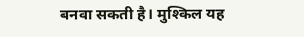बनवा सकती है। मुश्किल यह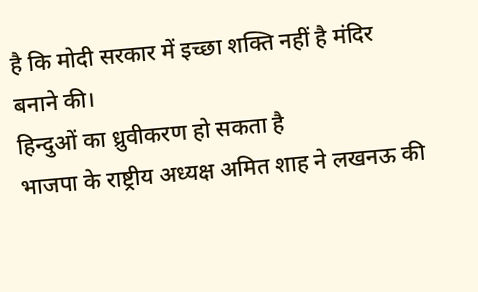है कि मोदी सरकार में इच्छा शक्ति नहीं है मंदिर बनाने की।
हिन्दुओं का ध्रुवीकरण हो सकता है
भाजपा के राष्ट्रीय अध्यक्ष अमित शाह ने लखनऊ की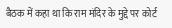बैठक में कहा था कि राम मंदिर के मुद्दे पर कोर्ट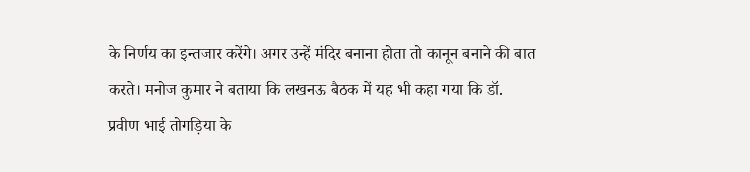के निर्णय का इन्तजार करेंगे। अगर उन्हें मंदिर बनाना होता तो कानून बनाने की बात करते। मनोज कुमार ने बताया कि लखनऊ बैठक में यह भी कहा गया कि डॉ. प्रवीण भाई तोगड़िया के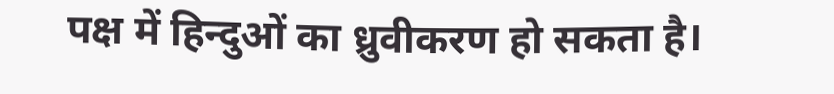पक्ष में हिन्दुओं का ध्रुवीकरण हो सकता है।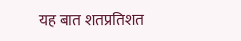यह बात शतप्रतिशत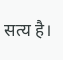सत्य है।